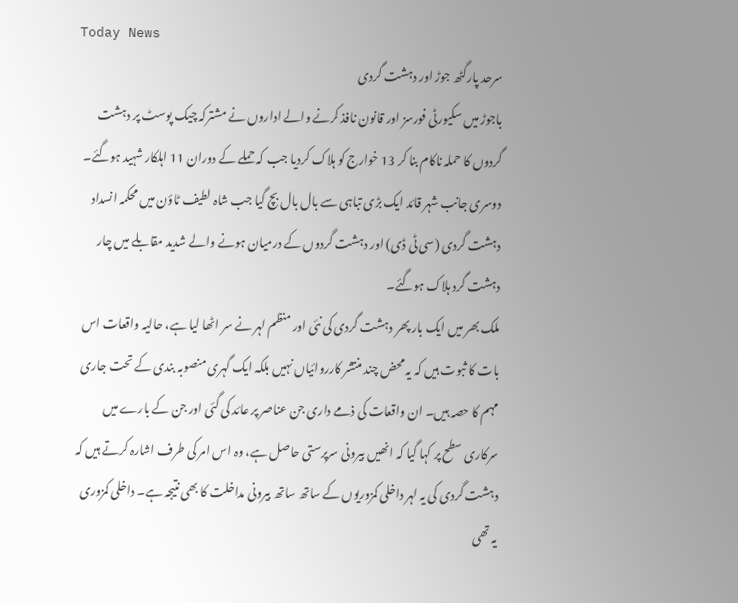Today News
سرحد پارگٹھ جوڑ اور دہشت گردی
باجوڑ میں سکیورٹی فورسز اور قانون نافذ کرنے والے اداروں نے مشترکہ چیک پوسٹ پر دہشت گردوں کا حملہ ناکام بنا کر 13 خوارج کو ہلاک کردیا جب کہ حملے کے دوران 11 اہلکار شہید ہوگئے۔ دوسری جانب شہر قائد ایک بڑی تباہی سے بال بال بچ گیا جب شاہ لطیف ٹاؤن میں محکمہ انسداد دہشت گردی (سی ٹی ڈی) اور دہشت گردوں کے درمیان ہونے والے شدید مقابلے میں چار دہشت گرد ہلاک ہوگئے۔
ملک بھر میں ایک بار پھر دہشت گردی کی نئی اور منظم لہر نے سر اٹھا لیا ہے، حالیہ واقعات اس بات کا ثبوت ہیں کہ یہ محض چند منتشر کارروائیاں نہیں بلکہ ایک گہری منصوبہ بندی کے تحت جاری مہم کا حصہ ہیں۔ ان واقعات کی ذمے داری جن عناصر پر عائد کی گئی اور جن کے بارے میں سرکاری سطح پر کہا گیا کہ انھیں بیرونی سرپرستی حاصل ہے، وہ اس امر کی طرف اشارہ کرتے ہیں کہ دہشت گردی کی یہ لہر داخلی کمزوریوں کے ساتھ ساتھ بیرونی مداخلت کا بھی نتیجہ ہے۔ داخلی کمزوری یہ تھی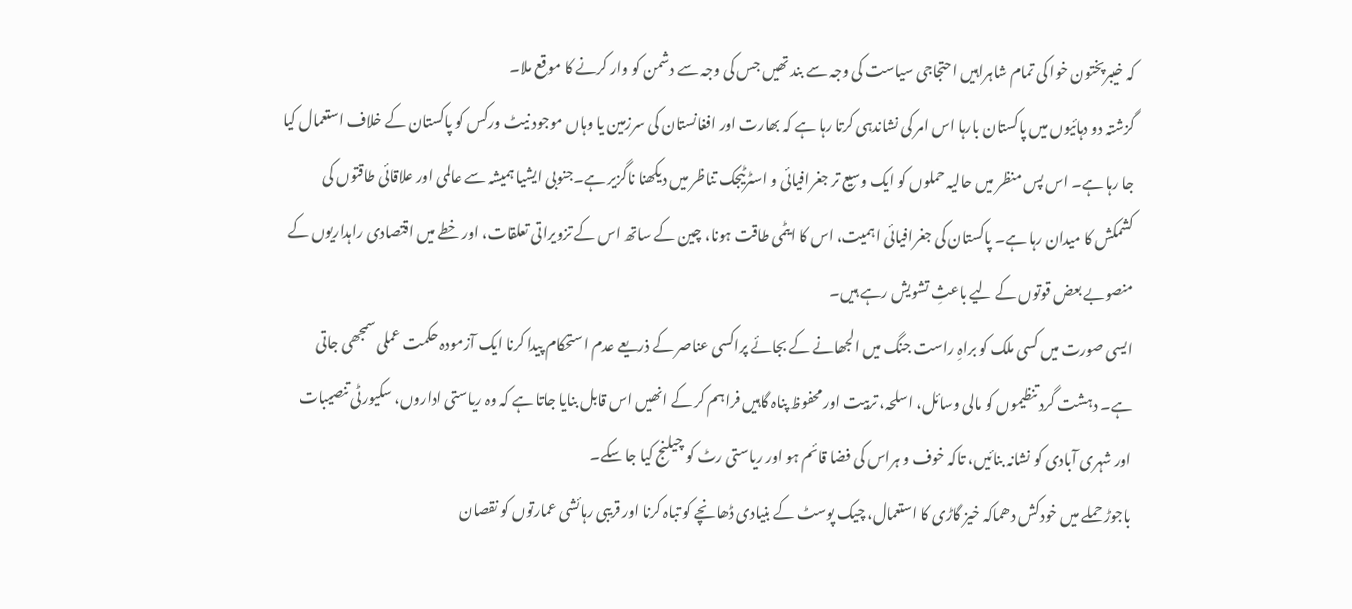کہ خیبرپختون خوا کی تمام شاہراہیں احتجاجی سیاست کی وجہ سے بند تھیں جس کی وجہ سے دشمن کو وار کرنے کا موقع ملا۔
گزشتہ دو دہائیوں میں پاکستان بارہا اس امر کی نشاندہی کرتا رہا ہے کہ بھارت اور افغانستان کی سرزمین یا وہاں موجود نیٹ ورکس کو پاکستان کے خلاف استعمال کیا جا رہا ہے۔ اس پس منظر میں حالیہ حملوں کو ایک وسیع تر جغرافیائی و اسٹرٹیجک تناظر میں دیکھنا ناگزیر ہے۔جنوبی ایشیا ہمیشہ سے عالمی اور علاقائی طاقتوں کی کشمکش کا میدان رہا ہے۔ پاکستان کی جغرافیائی اہمیت، اس کا ایٹمی طاقت ہونا، چین کے ساتھ اس کے تزویراتی تعلقات، اور خطے میں اقتصادی راہداریوں کے منصوبے بعض قوتوں کے لیے باعثِ تشویش رہے ہیں۔
ایسی صورت میں کسی ملک کو براہِ راست جنگ میں الجھانے کے بجائے پراکسی عناصر کے ذریعے عدم استحکام پیدا کرنا ایک آزمودہ حکمت عملی سمجھی جاتی ہے۔ دہشت گرد تنظیموں کو مالی وسائل، اسلحہ، تربیت اور محفوظ پناہ گاہیں فراہم کر کے انھیں اس قابل بنایا جاتا ہے کہ وہ ریاستی اداروں، سکیورٹی تنصیبات اور شہری آبادی کو نشانہ بنائیں، تاکہ خوف و ہراس کی فضا قائم ہو اور ریاستی رٹ کو چیلنج کیا جا سکے۔
باجوڑ حملے میں خودکش دھماکہ خیز گاڑی کا استعمال، چیک پوسٹ کے بنیادی ڈھانچے کو تباہ کرنا اور قریبی رہائشی عمارتوں کو نقصان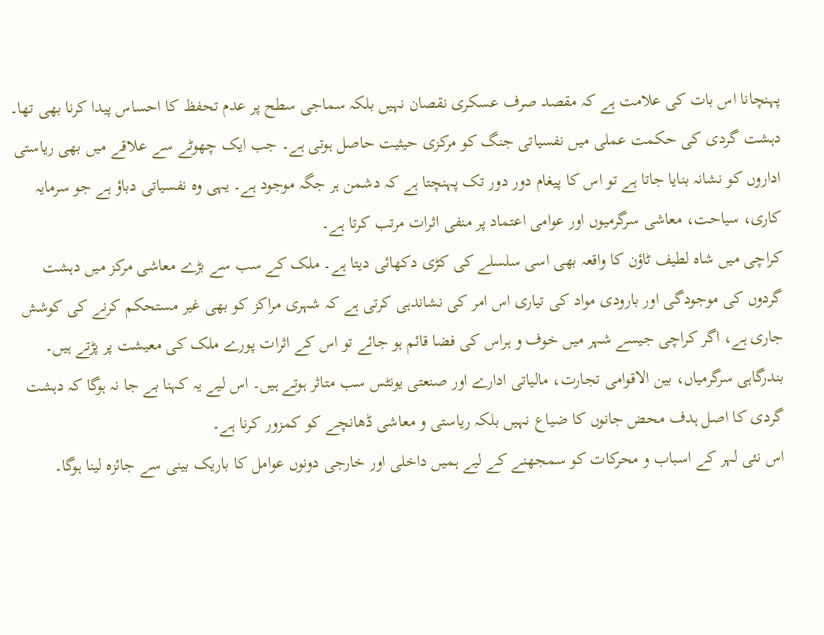پہنچانا اس بات کی علامت ہے کہ مقصد صرف عسکری نقصان نہیں بلکہ سماجی سطح پر عدم تحفظ کا احساس پیدا کرنا بھی تھا۔ دہشت گردی کی حکمت عملی میں نفسیاتی جنگ کو مرکزی حیثیت حاصل ہوتی ہے۔ جب ایک چھوٹے سے علاقے میں بھی ریاستی اداروں کو نشانہ بنایا جاتا ہے تو اس کا پیغام دور دور تک پہنچتا ہے کہ دشمن ہر جگہ موجود ہے۔ یہی وہ نفسیاتی دباؤ ہے جو سرمایہ کاری، سیاحت، معاشی سرگرمیوں اور عوامی اعتماد پر منفی اثرات مرتب کرتا ہے۔
کراچی میں شاہ لطیف ٹاؤن کا واقعہ بھی اسی سلسلے کی کڑی دکھائی دیتا ہے۔ ملک کے سب سے بڑے معاشی مرکز میں دہشت گردوں کی موجودگی اور بارودی مواد کی تیاری اس امر کی نشاندہی کرتی ہے کہ شہری مراکز کو بھی غیر مستحکم کرنے کی کوشش جاری ہے، اگر کراچی جیسے شہر میں خوف و ہراس کی فضا قائم ہو جائے تو اس کے اثرات پورے ملک کی معیشت پر پڑتے ہیں۔ بندرگاہی سرگرمیاں، بین الاقوامی تجارت، مالیاتی ادارے اور صنعتی یونٹس سب متاثر ہوتے ہیں۔ اس لیے یہ کہنا بے جا نہ ہوگا کہ دہشت گردی کا اصل ہدف محض جانوں کا ضیاع نہیں بلکہ ریاستی و معاشی ڈھانچے کو کمزور کرنا ہے۔
اس نئی لہر کے اسباب و محرکات کو سمجھنے کے لیے ہمیں داخلی اور خارجی دونوں عوامل کا باریک بینی سے جائزہ لینا ہوگا۔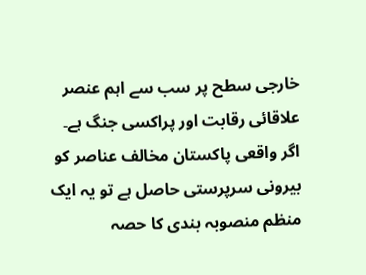خارجی سطح پر سب سے اہم عنصر علاقائی رقابت اور پراکسی جنگ ہے۔ اگر واقعی پاکستان مخالف عناصر کو بیرونی سرپرستی حاصل ہے تو یہ ایک منظم منصوبہ بندی کا حصہ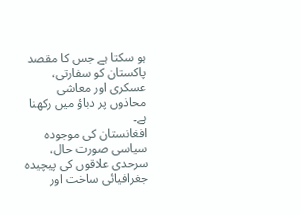ہو سکتا ہے جس کا مقصد پاکستان کو سفارتی، عسکری اور معاشی محاذوں پر دباؤ میں رکھنا ہے۔
افغانستان کی موجودہ سیاسی صورت حال، سرحدی علاقوں کی پیچیدہ جغرافیائی ساخت اور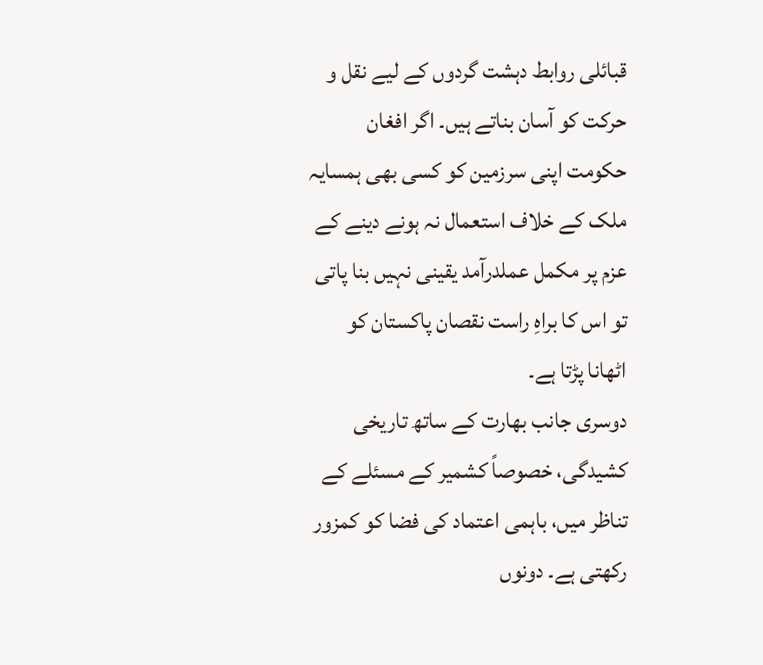قبائلی روابط دہشت گردوں کے لیے نقل و حرکت کو آسان بناتے ہیں۔ اگر افغان حکومت اپنی سرزمین کو کسی بھی ہمسایہ ملک کے خلاف استعمال نہ ہونے دینے کے عزم پر مکمل عملدرآمد یقینی نہیں بنا پاتی تو اس کا براہِ راست نقصان پاکستان کو اٹھانا پڑتا ہے۔
دوسری جانب بھارت کے ساتھ تاریخی کشیدگی، خصوصاً کشمیر کے مسئلے کے تناظر میں، باہمی اعتماد کی فضا کو کمزور رکھتی ہے۔ دونوں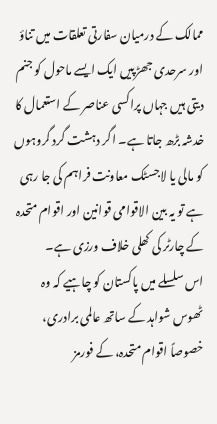ممالک کے درمیان سفارتی تعلقات میں تناؤ اور سرحدی جھڑپیں ایک ایسے ماحول کو جنم دیتی ہیں جہاں پراکسی عناصر کے استعمال کا خدشہ بڑھ جاتا ہے۔ اگر دہشت گرد گروہوں کو مالی یا لاجسٹک معاونت فراہم کی جا رہی ہے تو یہ بین الاقوامی قوانین اور اقوام متحدہ کے چارٹر کی کھلی خلاف ورزی ہے۔
اس سلسلے میں پاکستان کو چاہیے کہ وہ ٹھوس شواہد کے ساتھ عالمی برادری، خصوصاً اقوام متحدہ، کے فورمز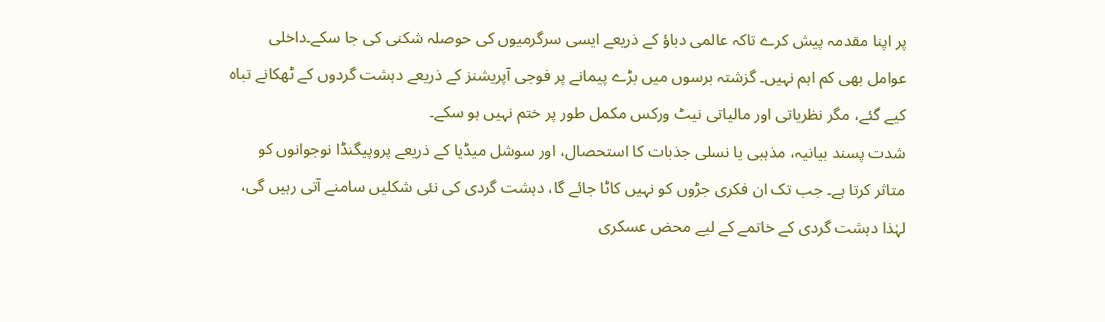پر اپنا مقدمہ پیش کرے تاکہ عالمی دباؤ کے ذریعے ایسی سرگرمیوں کی حوصلہ شکنی کی جا سکے۔داخلی عوامل بھی کم اہم نہیں۔ گزشتہ برسوں میں بڑے پیمانے پر فوجی آپریشنز کے ذریعے دہشت گردوں کے ٹھکانے تباہ کیے گئے، مگر نظریاتی اور مالیاتی نیٹ ورکس مکمل طور پر ختم نہیں ہو سکے۔
شدت پسند بیانیہ، مذہبی یا نسلی جذبات کا استحصال، اور سوشل میڈیا کے ذریعے پروپیگنڈا نوجوانوں کو متاثر کرتا ہے۔ جب تک ان فکری جڑوں کو نہیں کاٹا جائے گا، دہشت گردی کی نئی شکلیں سامنے آتی رہیں گی، لہٰذا دہشت گردی کے خاتمے کے لیے محض عسکری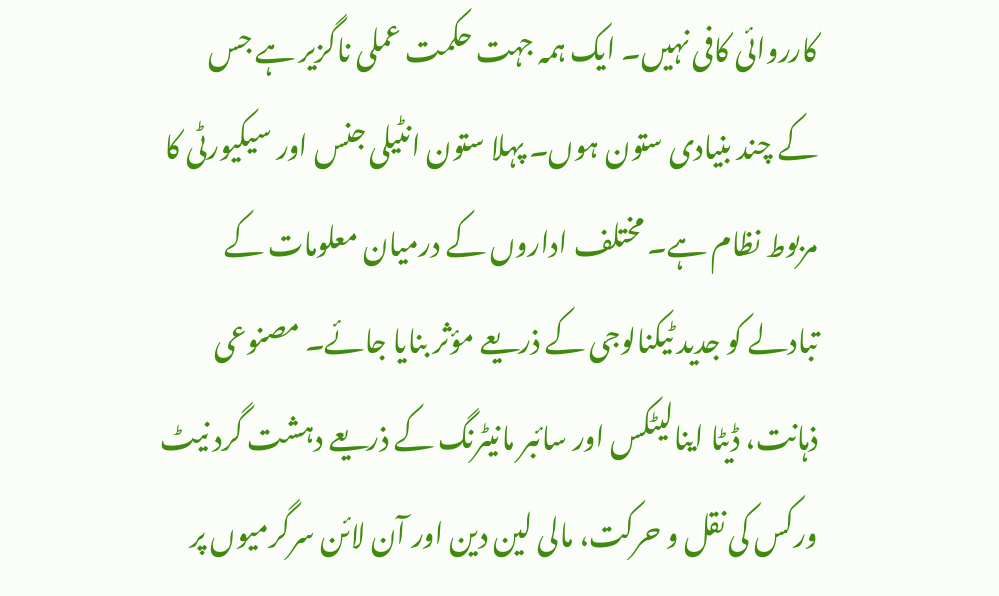کارروائی کافی نہیں۔ ایک ہمہ جہت حکمت عملی ناگزیر ہے جس کے چند بنیادی ستون ہوں۔ پہلا ستون انٹیلی جنس اور سیکیورٹی کا مربوط نظام ہے۔ مختلف اداروں کے درمیان معلومات کے تبادلے کو جدید ٹیکنالوجی کے ذریعے مؤثر بنایا جائے۔ مصنوعی ذہانت، ڈیٹا اینالیٹکس اور سائبر مانیٹرنگ کے ذریعے دہشت گرد نیٹ ورکس کی نقل و حرکت، مالی لین دین اور آن لائن سرگرمیوں پر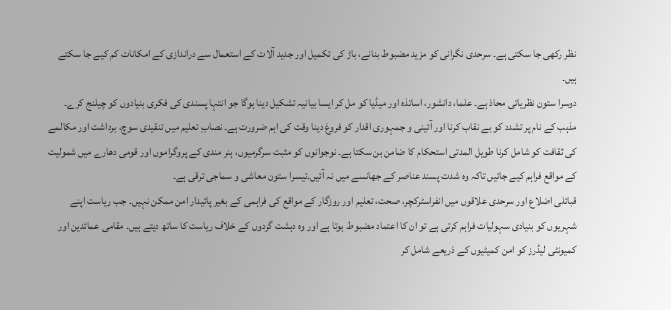نظر رکھی جا سکتی ہے۔ سرحدی نگرانی کو مزید مضبوط بنانے، باڑ کی تکمیل اور جدید آلات کے استعمال سے دراندازی کے امکانات کم کیے جا سکتے ہیں۔
دوسرا ستون نظریاتی محاذ ہے۔ علما، دانشور، اساتذہ اور میڈیا کو مل کر ایسا بیانیہ تشکیل دینا ہوگا جو انتہا پسندی کی فکری بنیادوں کو چیلنج کرے۔ مذہب کے نام پر تشدد کو بے نقاب کرنا اور آئینی و جمہوری اقدار کو فروغ دینا وقت کی اہم ضرورت ہے۔ نصابِ تعلیم میں تنقیدی سوچ، برداشت اور مکالمے کی ثقافت کو شامل کرنا طویل المدتی استحکام کا ضامن بن سکتا ہے۔ نوجوانوں کو مثبت سرگرمیوں، ہنر مندی کے پروگراموں اور قومی دھارے میں شمولیت کے مواقع فراہم کیے جائیں تاکہ وہ شدت پسند عناصر کے جھانسے میں نہ آئیں۔تیسرا ستون معاشی و سماجی ترقی ہے۔
قبائلی اضلاع اور سرحدی علاقوں میں انفراسٹرکچر، صحت، تعلیم اور روزگار کے مواقع کی فراہمی کے بغیر پائیدار امن ممکن نہیں۔ جب ریاست اپنے شہریوں کو بنیادی سہولیات فراہم کرتی ہے تو ان کا اعتماد مضبوط ہوتا ہے اور وہ دہشت گردوں کے خلاف ریاست کا ساتھ دیتے ہیں۔ مقامی عمائدین اور کمیونٹی لیڈرز کو امن کمیٹیوں کے ذریعے شامل کر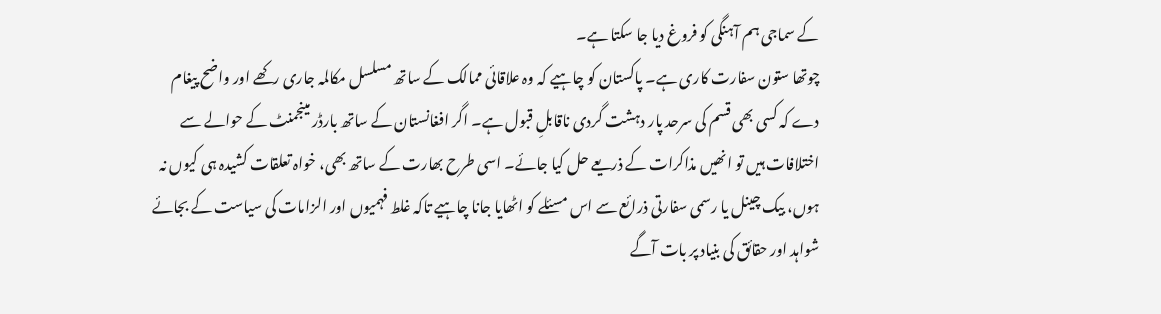کے سماجی ہم آہنگی کو فروغ دیا جا سکتا ہے۔
چوتھا ستون سفارت کاری ہے۔ پاکستان کو چاہیے کہ وہ علاقائی ممالک کے ساتھ مسلسل مکالمہ جاری رکھے اور واضح پیغام دے کہ کسی بھی قسم کی سرحد پار دہشت گردی ناقابلِ قبول ہے۔ اگر افغانستان کے ساتھ بارڈر مینجمنٹ کے حوالے سے اختلافات ہیں تو انھیں مذاکرات کے ذریعے حل کیا جائے۔ اسی طرح بھارت کے ساتھ بھی، خواہ تعلقات کشیدہ ہی کیوں نہ ہوں، بیک چینل یا رسمی سفارتی ذرائع سے اس مسئلے کو اٹھایا جانا چاہیے تاکہ غلط فہمیوں اور الزامات کی سیاست کے بجائے شواہد اور حقائق کی بنیاد پر بات آگے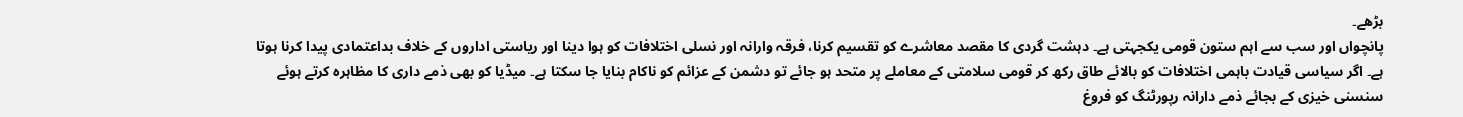بڑھے۔
پانچواں اور سب سے اہم ستون قومی یکجہتی ہے۔ دہشت گردی کا مقصد معاشرے کو تقسیم کرنا، فرقہ وارانہ اور نسلی اختلافات کو ہوا دینا اور ریاستی اداروں کے خلاف بداعتمادی پیدا کرنا ہوتا ہے۔ اگر سیاسی قیادت باہمی اختلافات کو بالائے طاق رکھ کر قومی سلامتی کے معاملے پر متحد ہو جائے تو دشمن کے عزائم کو ناکام بنایا جا سکتا ہے۔ میڈیا کو بھی ذمے داری کا مظاہرہ کرتے ہوئے سنسنی خیزی کے بجائے ذمے دارانہ رپورٹنگ کو فروغ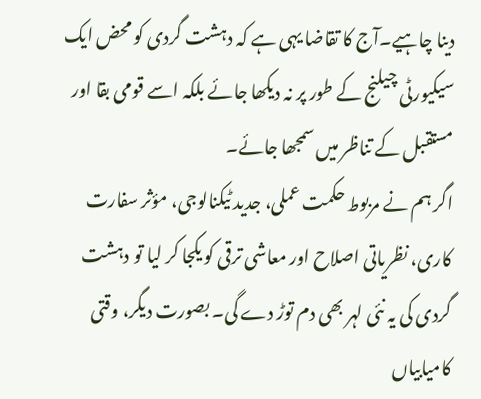دینا چاہیے۔آج کا تقاضا یہی ہے کہ دہشت گردی کو محض ایک سیکیورٹی چیلنج کے طور پر نہ دیکھا جائے بلکہ اسے قومی بقا اور مستقبل کے تناظر میں سمجھا جائے۔
اگر ہم نے مربوط حکمت عملی، جدید ٹیکنالوجی، مؤثر سفارت کاری، نظریاتی اصلاح اور معاشی ترقی کو یکجا کر لیا تو دہشت گردی کی یہ نئی لہر بھی دم توڑ دے گی۔ بصورت دیگر، وقتی کامیابیاں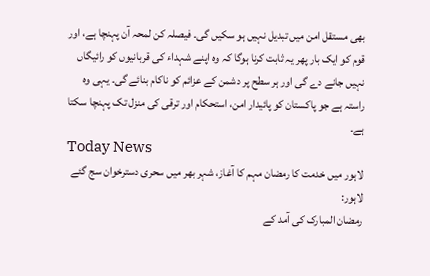بھی مستقل امن میں تبدیل نہیں ہو سکیں گی۔ فیصلہ کن لمحہ آن پہنچا ہے، اور قوم کو ایک بار پھر یہ ثابت کرنا ہوگا کہ وہ اپنے شہداء کی قربانیوں کو رائیگاں نہیں جانے دے گی اور ہر سطح پر دشمن کے عزائم کو ناکام بنائے گی۔ یہی وہ راستہ ہے جو پاکستان کو پائیدار امن، استحکام اور ترقی کی منزل تک پہنچا سکتا ہے۔
Today News
لاہور میں خدمت کا رمضان مہم کا آغاز، شہر بھر میں سحری دسترخوان سج گئے
لاہور:
رمضان المبارک کی آمد کے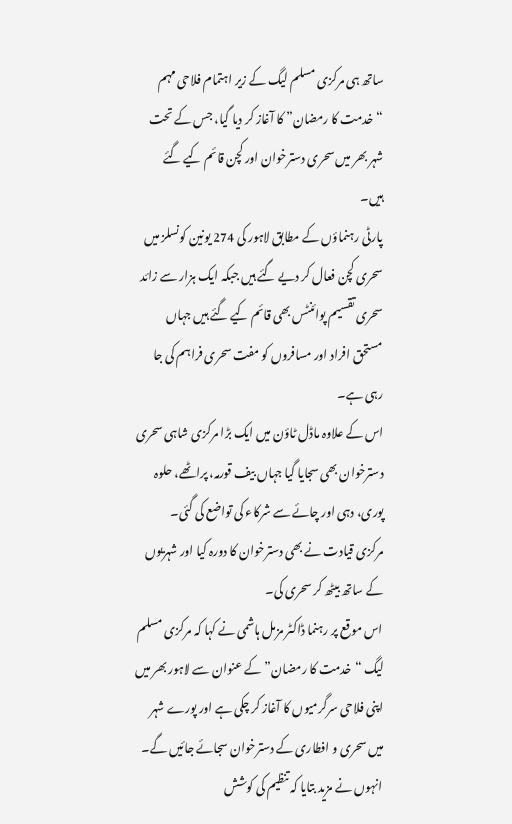ساتھ ہی مرکزی مسلم لیگ کے زیر اہتمام فلاحی مہم “خدمت کا رمضان” کا آغاز کر دیا گیا، جس کے تحت شہر بھر میں سحری دسترخوان اور کچن قائم کیے گئے ہیں۔
پارٹی رہنماؤں کے مطابق لاہور کی 274 یونین کونسلز میں سحری کچن فعال کر دیے گئے ہیں جبکہ ایک ہزار سے زائد سحری تقسیم پوائنٹس بھی قائم کیے گئے ہیں جہاں مستحق افراد اور مسافروں کو مفت سحری فراہم کی جا رہی ہے۔
اس کے علاوہ ماڈل ٹاؤن میں ایک بڑا مرکزی شاہی سحری دسترخوان بھی سجایا گیا جہاں بیف قورمہ، پراٹھے، حلوہ پوری، دہی اور چائے سے شرکاء کی تواضع کی گئی۔
مرکزی قیادت نے بھی دسترخوان کا دورہ کیا اور شہریوں کے ساتھ بیٹھ کر سحری کی۔
اس موقع پر رہنما ڈاکٹر مزمل ہاشمی نے کہا کہ مرکزی مسلم لیگ “خدمت کا رمضان” کے عنوان سے لاہور بھر میں اپنی فلاحی سرگرمیوں کا آغاز کر چکی ہے اور پورے شہر میں سحری و افطاری کے دسترخوان سجائے جائیں گے۔
انہوں نے مزید بتایا کہ تنظیم کی کوشش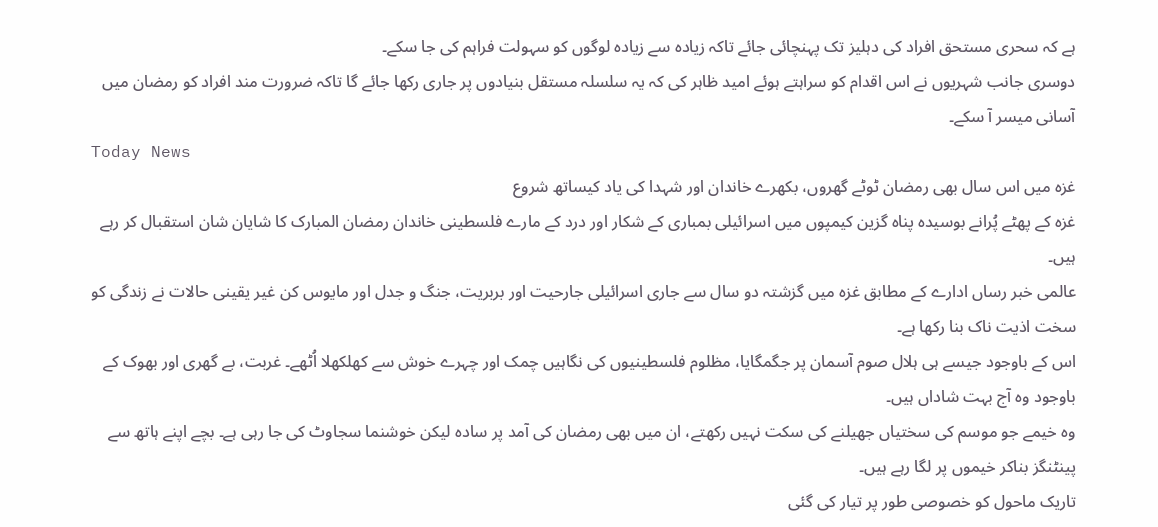ہے کہ سحری مستحق افراد کی دہلیز تک پہنچائی جائے تاکہ زیادہ سے زیادہ لوگوں کو سہولت فراہم کی جا سکے۔
دوسری جانب شہریوں نے اس اقدام کو سراہتے ہوئے امید ظاہر کی کہ یہ سلسلہ مستقل بنیادوں پر جاری رکھا جائے گا تاکہ ضرورت مند افراد کو رمضان میں آسانی میسر آ سکے۔
Today News
غزہ میں اس سال بھی رمضان ٹوٹے گھروں، بکھرے خاندان اور شہدا کی یاد کیساتھ شروع
غزہ کے پھٹے پُرانے بوسیدہ پناہ گزین کیمپوں میں اسرائیلی بمباری کے شکار اور درد کے مارے فلسطینی خاندان رمضان المبارک کا شایان شان استقبال کر رہے ہیں۔
عالمی خبر رساں ادارے کے مطابق غزہ میں گزشتہ دو سال سے جاری اسرائیلی جارحیت اور بربریت، جنگ و جدل اور مایوس کن غیر یقینی حالات نے زندگی کو سخت اذیت ناک بنا رکھا ہے۔
اس کے باوجود جیسے ہی ہلال صوم آسمان پر جگمگایا، مظلوم فلسطینیوں کی نگاہیں چمک اور چہرے خوش سے کھلکھلا اُٹھے۔ غربت، بے گھری اور بھوک کے باوجود وہ آج بہت شاداں ہیں۔
وہ خیمے جو موسم کی سختیاں جھیلنے کی سکت نہیں رکھتے، ان میں بھی رمضان کی آمد پر سادہ لیکن خوشنما سجاوٹ کی جا رہی ہے۔ بچے اپنے ہاتھ سے پینٹنگز بناکر خیموں پر لگا رہے ہیں۔
تاریک ماحول کو خصوصی طور پر تیار کی گئی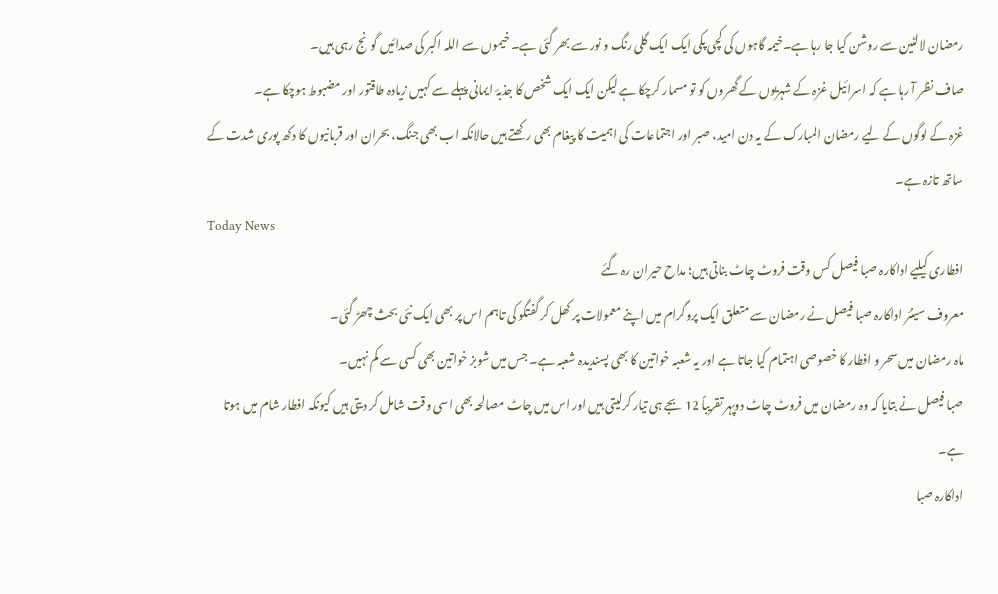رمضان لالٹین سے روشن کیا جا رہا ہے۔خیمہ گاہوں کی کچی پکی ایک ایک گلی رنگ و نور سے بھر گئی ہے۔ خیموں سے اللہ اکبر کی صدائیں گونج رہی ہیں۔
صاف نظر آ رہا ہے کہ اسرائیل غزہ کے شہریوں کے گھروں کو تو مسمار کرچکا ہے لیکن ایک ایک شخص کا جذبۂ ایمانی پہلے سے کہیں زیادہ طاقتور اور مضبوط ہوچکا ہے۔
غزہ کے لوگوں کے لیے رمضان المبارک کے یہ دن امید، صبر اور اجتماعات کی اہمیت کا پیغام بھی رکھتے ہیں حالانکہ اب بھی جنگ، بحران اور قربانیوں کا دکھ پوری شدت کے ساتھ تازہ ہے۔
Today News
افطاری کیلیے اداکارہ صبا فیصل کس وقت فروٹ چاٹ بناتی ہیں؛ مداح حیران رہ گئے
معروف سینئر اداکارہ صبا فیصل نے رمضان سے متعلق ایک پروگرام میں اپنے معمولات پر کھل کر گفتگو کی تاہم اس پر بھی ایک نئی بحث چھڑ گئی۔
ماہ رمضان میں سحر و افطار کا خصوصی اہتمام کیا جاتا ہے اور یہ شعبہ خواتین کا بھی پسندیدہ شعبہ ہے۔ جس میں شوبز خواتین بھی کسی سے کم نہیں۔
صبا فیصل نے بتایا کہ وہ رمضان میں فروٹ چاٹ دوپہر تقریباً 12 بجے ہی تیار کرلیتی ہیں اور اس میں چاٹ مصالحہ بھی اسی وقت شامل کر دیتی ہیں کیونکہ افطار شام میں ہوتا ہے۔
اداکارہ صبا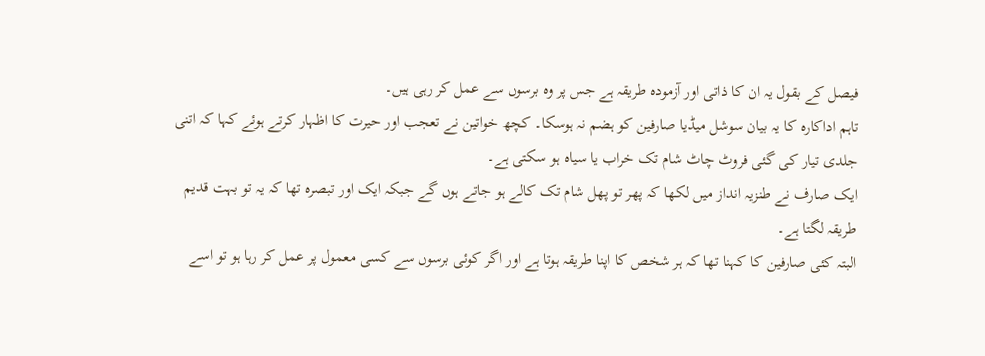فیصل کے بقول یہ ان کا ذاتی اور آزمودہ طریقہ ہے جس پر وہ برسوں سے عمل کر رہی ہیں۔
تاہم اداکارہ کا یہ بیان سوشل میڈیا صارفین کو ہضم نہ ہوسکا۔ کچھ خواتین نے تعجب اور حیرت کا اظہار کرتے ہوئے کہا کہ اتنی جلدی تیار کی گئی فروٹ چاٹ شام تک خراب یا سیاہ ہو سکتی ہے۔
ایک صارف نے طنزیہ انداز میں لکھا کہ پھر تو پھل شام تک کالے ہو جاتے ہوں گے جبکہ ایک اور تبصرہ تھا کہ یہ تو بہت قدیم طریقہ لگتا ہے۔
البتہ کئی صارفین کا کہنا تھا کہ ہر شخص کا اپنا طریقہ ہوتا ہے اور اگر کوئی برسوں سے کسی معمول پر عمل کر رہا ہو تو اسے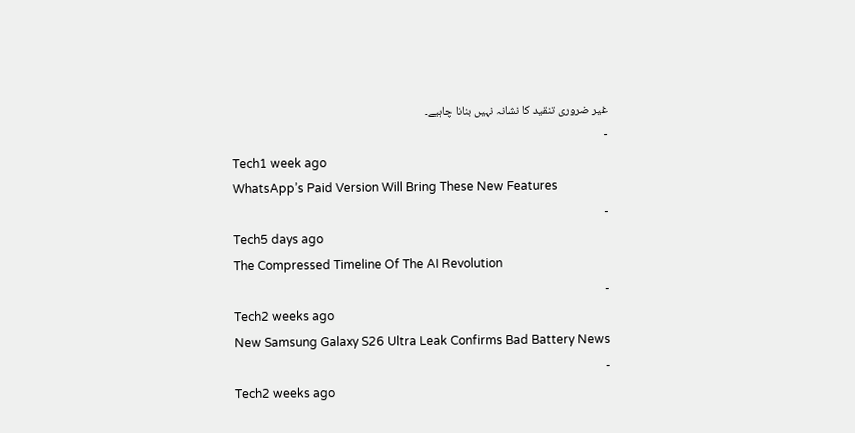غیر ضروری تنقید کا نشانہ نہیں بنانا چاہیے۔
-
Tech1 week ago
WhatsApp’s Paid Version Will Bring These New Features
-
Tech5 days ago
The Compressed Timeline Of The AI Revolution
-
Tech2 weeks ago
New Samsung Galaxy S26 Ultra Leak Confirms Bad Battery News
-
Tech2 weeks ago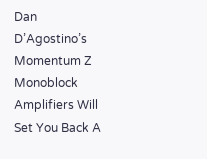Dan D’Agostino’s Momentum Z Monoblock Amplifiers Will Set You Back A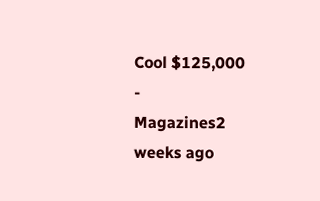Cool $125,000
-
Magazines2 weeks ago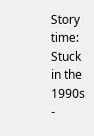Story time: Stuck in the 1990s
-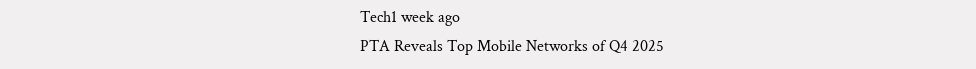Tech1 week ago
PTA Reveals Top Mobile Networks of Q4 2025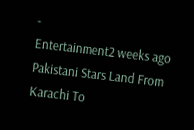-
Entertainment2 weeks ago
Pakistani Stars Land From Karachi To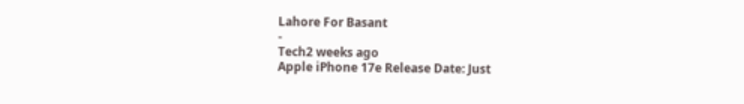Lahore For Basant
-
Tech2 weeks ago
Apple iPhone 17e Release Date: Just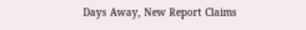Days Away, New Report Claims